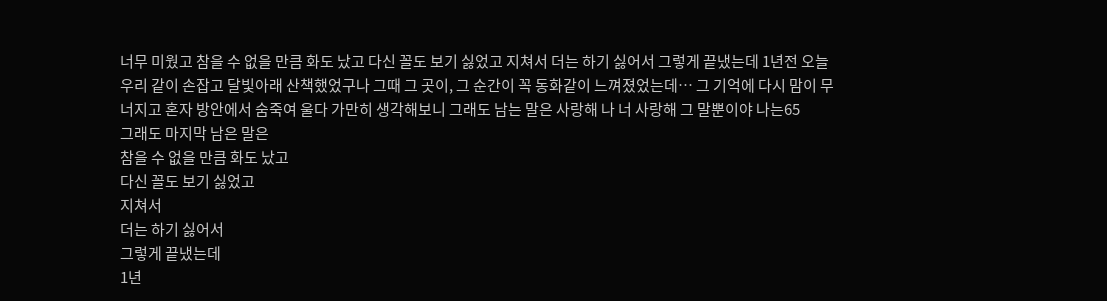너무 미웠고 참을 수 없을 만큼 화도 났고 다신 꼴도 보기 싫었고 지쳐서 더는 하기 싫어서 그렇게 끝냈는데 1년전 오늘 우리 같이 손잡고 달빛아래 산책했었구나 그때 그 곳이, 그 순간이 꼭 동화같이 느껴졌었는데… 그 기억에 다시 맘이 무너지고 혼자 방안에서 숨죽여 울다 가만히 생각해보니 그래도 남는 말은 사랑해 나 너 사랑해 그 말뿐이야 나는65
그래도 마지막 남은 말은
참을 수 없을 만큼 화도 났고
다신 꼴도 보기 싫었고
지쳐서
더는 하기 싫어서
그렇게 끝냈는데
1년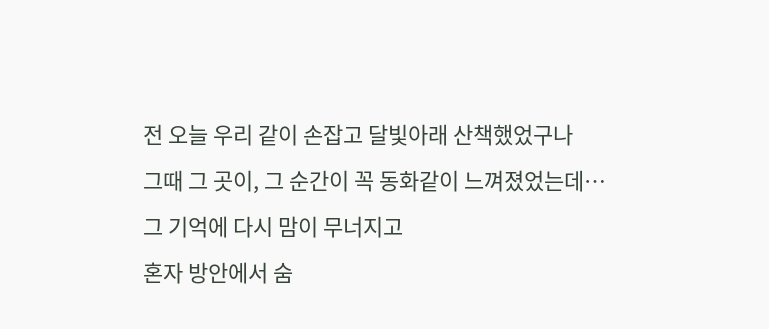전 오늘 우리 같이 손잡고 달빛아래 산책했었구나
그때 그 곳이, 그 순간이 꼭 동화같이 느껴졌었는데…
그 기억에 다시 맘이 무너지고
혼자 방안에서 숨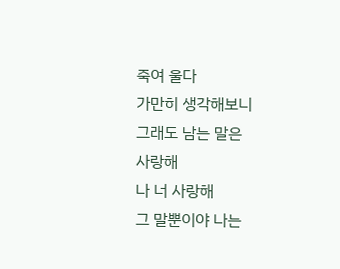죽여 울다
가만히 생각해보니
그래도 남는 말은
사랑해
나 너 사랑해
그 말뿐이야 나는